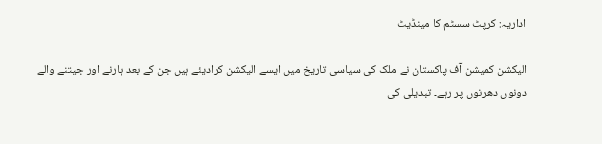اداریہ: کرپٹ سسٹم کا مینڈیٹ

الیکشن کمیشن آف پاکستان نے ملک کی سیاسی تاریخ میں ایسے الیکشن کرادیئے ہیں جن کے بعد ہارنے اور جیتنے والے دونوں دھرنوں پر رہے۔ تبدیلی کی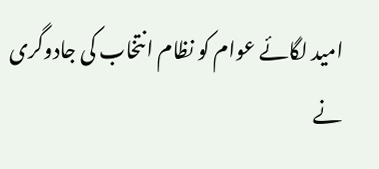امید لگائے عوام کو نظام انتخاب کی جادوگری نے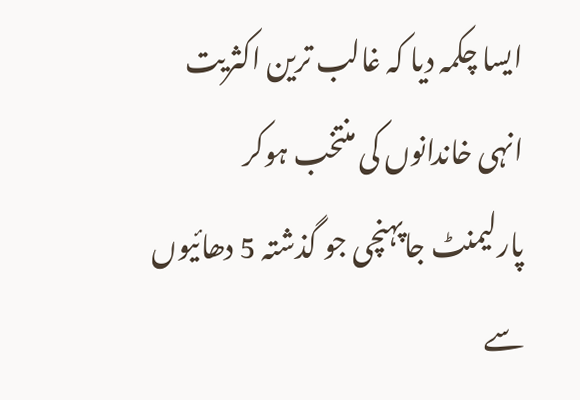ایسا چکمہ دیا کہ غالب ترین اکثریت انہی خاندانوں کی منتخب ہوکر پارلیمنٹ جاپہنچی جو گذشتہ 5 دھائیوں سے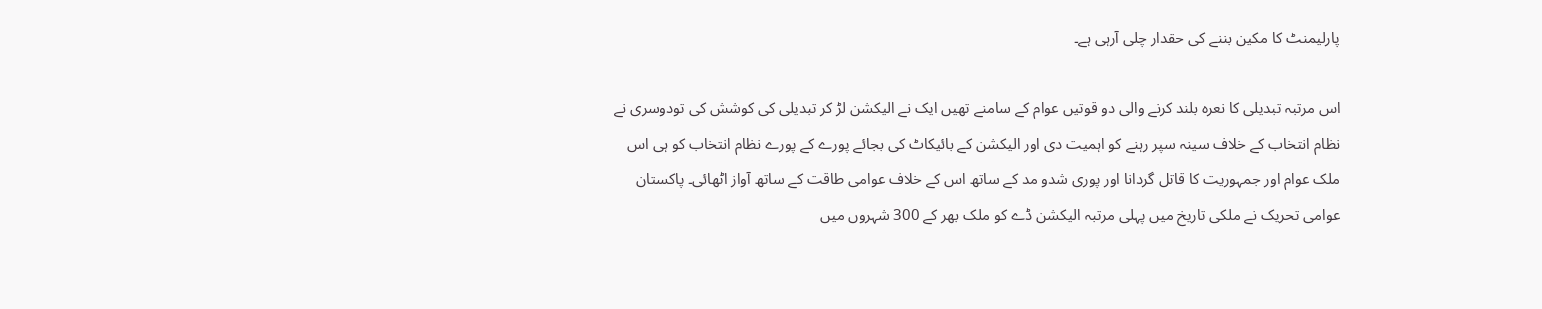پارلیمنٹ کا مکین بننے کی حقدار چلی آرہی ہے۔

اس مرتبہ تبدیلی کا نعرہ بلند کرنے والی دو قوتیں عوام کے سامنے تھیں ایک نے الیکشن لڑ کر تبدیلی کی کوشش کی تودوسری نے نظام انتخاب کے خلاف سینہ سپر رہنے کو اہمیت دی اور الیکشن کے بائیکاٹ کی بجائے پورے کے پورے نظام انتخاب کو ہی اس ملک عوام اور جمہوریت کا قاتل گردانا اور پوری شدو مد کے ساتھ اس کے خلاف عوامی طاقت کے ساتھ آواز اٹھائی۔ پاکستان عوامی تحریک نے ملکی تاریخ میں پہلی مرتبہ الیکشن ڈے کو ملک بھر کے 300 شہروں میں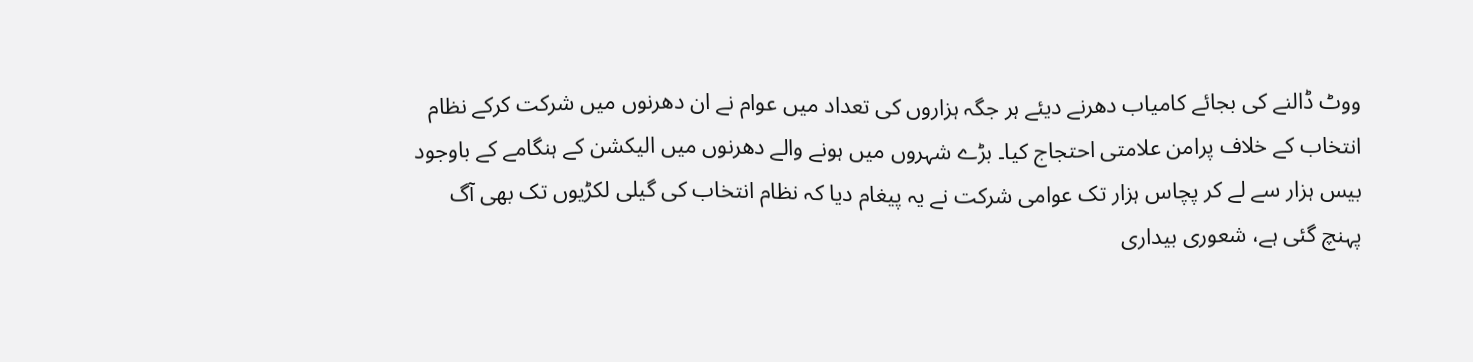ووٹ ڈالنے کی بجائے کامیاب دھرنے دیئے ہر جگہ ہزاروں کی تعداد میں عوام نے ان دھرنوں میں شرکت کرکے نظام انتخاب کے خلاف پرامن علامتی احتجاج کیا۔ بڑے شہروں میں ہونے والے دھرنوں میں الیکشن کے ہنگامے کے باوجود بیس ہزار سے لے کر پچاس ہزار تک عوامی شرکت نے یہ پیغام دیا کہ نظام انتخاب کی گیلی لکڑیوں تک بھی آگ پہنچ گئی ہے، شعوری بیداری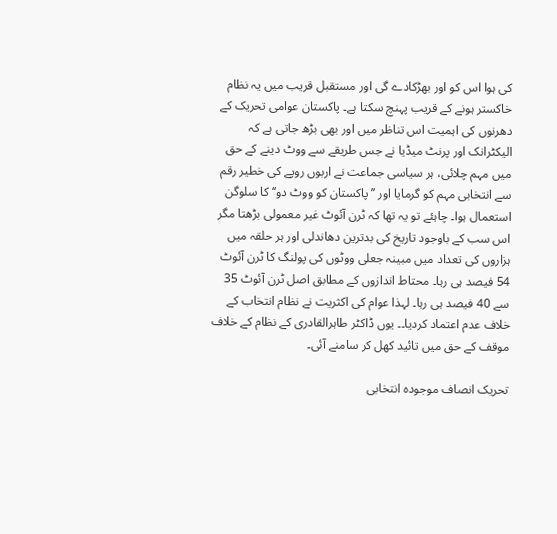کی ہوا اس کو اور بھڑکادے گی اور مستقبل قریب میں یہ نظام خاکستر ہونے کے قریب پہنچ سکتا ہے۔ پاکستان عوامی تحریک کے دھرنوں کی اہمیت اس تناظر میں اور بھی بڑھ جاتی ہے کہ الیکٹرانک اور پرنٹ میڈیا نے جس طریقے سے ووٹ دینے کے حق میں مہم چلائی، ہر سیاسی جماعت نے اربوں روپے کی خطیر رقم سے انتخابی مہم کو گرمایا اور ’’پاکستان کو ووٹ دو‘‘ کا سلوگن استعمال ہوا۔ چاہئے تو یہ تھا کہ ٹرن آئوٹ غیر معمولی بڑھتا مگر اس سب کے باوجود تاریخ کی بدترین دھاندلی اور ہر حلقہ میں ہزاروں کی تعداد میں مبینہ جعلی ووٹوں کی پولنگ کا ٹرن آئوٹ 54 فیصد ہی رہا۔ محتاط اندازوں کے مطابق اصل ٹرن آئوٹ 35 سے 40 فیصد ہی رہا۔ لہذا عوام کی اکثریت نے نظام انتخاب کے خلاف عدم اعتماد کردیا۔۔ یوں ڈاکٹر طاہرالقادری کے نظام کے خلاف موقف کے حق میں تائید کھل کر سامنے آئی۔

تحریک انصاف موجودہ انتخابی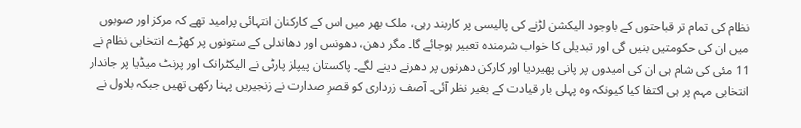نظام کی تمام تر قباحتوں کے باوجود الیکشن لڑنے کی پالیسی پر کاربند رہی، ملک بھر میں اس کے کارکنان انتہائی پرامید تھے کہ مرکز اور صوبوں میں ان کی حکومتیں بنیں گی اور تبدیلی کا خواب شرمندہ تعبیر ہوجائے گا۔ مگر دھن، دھونس اور دھاندلی کے ستونوں پر کھڑے انتخابی نظام نے 11 مئی کی شام ہی ان کی امیدوں پر پانی پھیردیا اور کارکن دھرنوں پر دھرنے دینے لگے۔ پاکستان پیپلز پارٹی نے الیکٹرانک اور پرنٹ میڈیا پر جاندار انتخابی مہم پر ہی اکتفا کیا کیونکہ وہ پہلی بار قیادت کے بغیر نظر آئی۔ آصف زرداری کو قصرِ صدارت نے زنجیریں پہنا رکھی تھیں جبکہ بلاول نے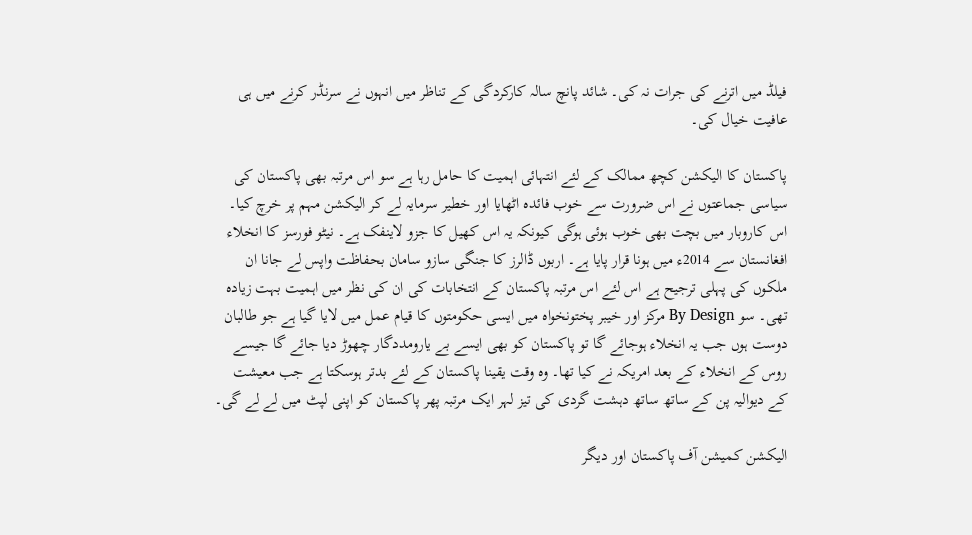فیلڈ میں اترنے کی جرات نہ کی۔ شائد پانچ سالہ کارکردگی کے تناظر میں انہوں نے سرنڈر کرنے میں ہی عافیت خیال کی۔

پاکستان کا الیکشن کچھ ممالک کے لئے انتہائی اہمیت کا حامل رہا ہے سو اس مرتبہ بھی پاکستان کی سیاسی جماعتوں نے اس ضرورت سے خوب فائدہ اٹھایا اور خطیر سرمایہ لے کر الیکشن مہم پر خرچ کیا۔ اس کاروبار میں بچت بھی خوب ہوئی ہوگی کیونکہ یہ اس کھیل کا جزو لاینفک ہے۔ نیٹو فورسز کا انخلاء افغانستان سے 2014ء میں ہونا قرار پایا ہے۔ اربوں ڈالرز کا جنگی سازو سامان بحفاظت واپس لے جانا ان ملکوں کی پہلی ترجیح ہے اس لئے اس مرتبہ پاکستان کے انتخابات کی ان کی نظر میں اہمیت بہت زیادہ تھی۔ سو By Design مرکز اور خیبر پختونخواہ میں ایسی حکومتوں کا قیام عمل میں لایا گیا ہے جو طالبان دوست ہوں جب یہ انخلاء ہوجائے گا تو پاکستان کو بھی ایسے بے یارومددگار چھوڑ دیا جائے گا جیسے روس کے انخلاء کے بعد امریکہ نے کیا تھا۔ وہ وقت یقینا پاکستان کے لئے بدتر ہوسکتا ہے جب معیشت کے دیوالیہ پن کے ساتھ ساتھ دہشت گردی کی تیز لہر ایک مرتبہ پھر پاکستان کو اپنی لپٹ میں لے لے گی۔

الیکشن کمیشن آف پاکستان اور دیگر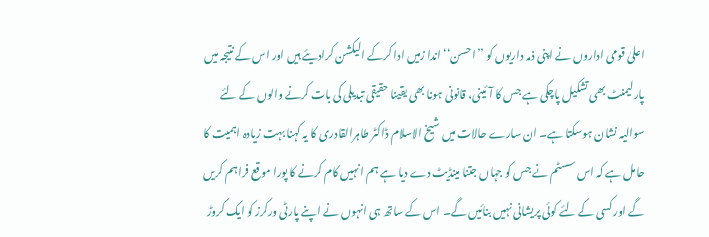اعلیٰ قومی اداروں نے اپنی ذمہ داریوں کو ’’احسن‘‘ اندا زمیں ادا کرکے الیکشن کرادیئے ہیں اور اس کے نتیجہ میں پارلیمنٹ بھی تشکیل پاچکی ہے جس کا آئینی، قانونی ہونا بھی یقینا حقیقی تبدیلی کی بات کرنے والوں کے لئے سوالیہ نشان ہوسکتا ہے۔ ان سارے حالات میں شیخ الاسلام ڈاکٹر طاہرالقادری کا یہ کہنا بہت زیادہ اہمیت کا حامل ہے کہ اس سسٹم نے جس کو جہاں جتنا مینڈیٹ دے دیا ہے ہم انہیں کام کرنے کا پورا موقع فراہم کریں گے اور کسی کے لئے کوئی پریشانی نہیں بنائیں گے۔ اس کے ساتھ ہی انہوں نے اپنے پارٹی ورکرز کو ایک کروڑ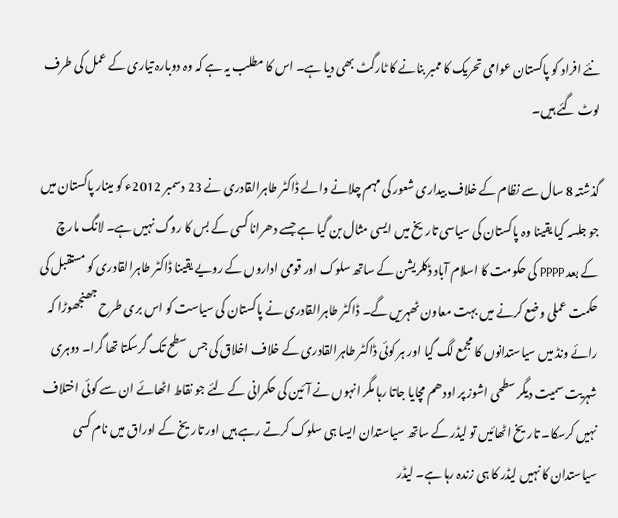نئے افراد کو پاکستان عوامی تحریک کا ممبر بنانے کا ٹارگٹ بھی دیا ہے۔ اس کا مطلب یہ ہے کہ وہ دوبارہ تیاری کے عمل کی طرف لوٹ گئے ہیں۔

گذشتہ 8 سال سے نظام کے خلاف بیداری شعور کی مہم چلانے والے ڈاکٹر طاہرالقادری نے 23 دسمبر 2012ء کو مینار پاکستان میں جو جلسہ کیا یقینا وہ پاکستان کی سیاسی تاریخ میں ایسی مثال بن گیا ہے جسے دھرانا کسی کے بس کا روگ نہیں ہے۔ لانگ مارچ کے بعد PPPP کی حکومت کا اسلام آباد ڈکلریشن کے ساتھ سلوک اور قومی اداروں کے رویے یقینا ڈاکٹر طاہرالقادری کو مستقبل کی حکمت عملی وضع کرنے میں بہت معاون ٹھہریں گے۔ ڈاکٹر طاہرالقادری نے پاکستان کی سیاست کو اس بری طرح جھنجھوڑا کہ رائے ونڈ میں سیاستدانوں کا مجمع لگ گیا اور ہر کوئی ڈاکٹر طاہرالقادری کے خلاف اخلاق کی جس سطح تک گرسکتا تھا گرا۔ دوہری شہریت سمیت دیگر سطحی اشوز پر اودھم مچایا جاتا رہا مگر انہوں نے آئین کی حکمرانی کے لئے جو نقاط اٹھائے ان سے کوئی اختلاف نہیں کرسکا۔ تاریخ اٹھائیں تو لیڈر کے ساتھ سیاستدان ایسا ہی سلوک کرتے رہے ہیں اور تاریخ کے اوراق میں نام کسی سیاستدان کا نہیں لیڈر کا ہی زندہ رہا ہے۔ لیڈر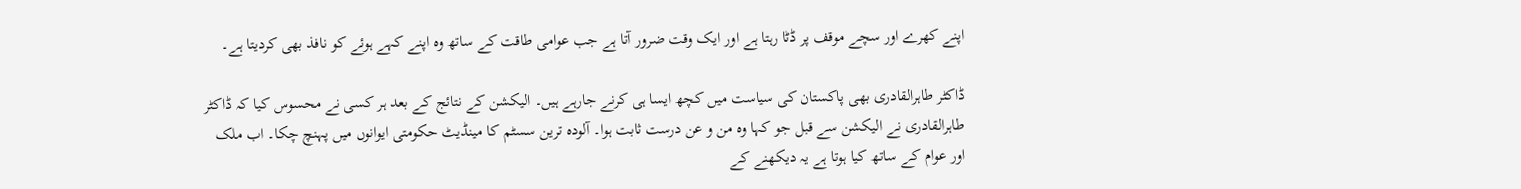اپنے کھرے اور سچے موقف پر ڈٹا رہتا ہے اور ایک وقت ضرور آتا ہے جب عوامی طاقت کے ساتھ وہ اپنے کہے ہوئے کو نافذ بھی کردیتا ہے۔

ڈاکٹر طاہرالقادری بھی پاکستان کی سیاست میں کچھ ایسا ہی کرنے جارہے ہیں۔ الیکشن کے نتائج کے بعد ہر کسی نے محسوس کیا کہ ڈاکٹر طاہرالقادری نے الیکشن سے قبل جو کہا وہ من و عن درست ثابت ہوا۔ آلودہ ترین سسٹم کا مینڈیٹ حکومتی ایوانوں میں پہنچ چکا۔ اب ملک اور عوام کے ساتھ کیا ہوتا ہے یہ دیکھنے کے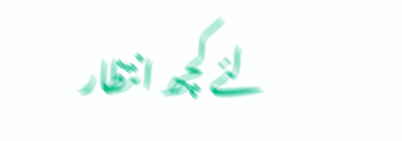لئے کچھ انتظار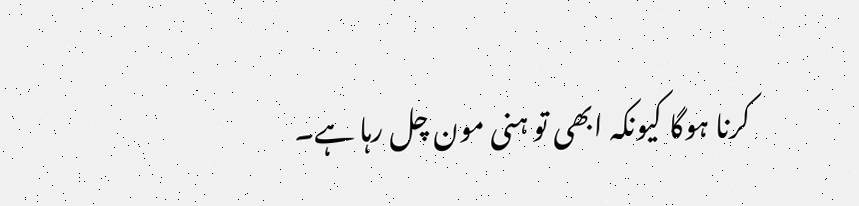کرنا ہوگا کیونکہ ابھی تو ہنی مون چل رہا ہے۔